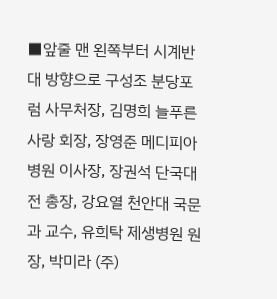■앞줄 맨 왼쪽부터 시계반대 방향으로 구성조 분당포럼 사무처장, 김명희 늘푸른사랑 회장, 장영준 메디피아병원 이사장, 장권석 단국대 전 총장, 강요열 천안대 국문과 교수, 유희탁 제생병원 원장, 박미라 (주)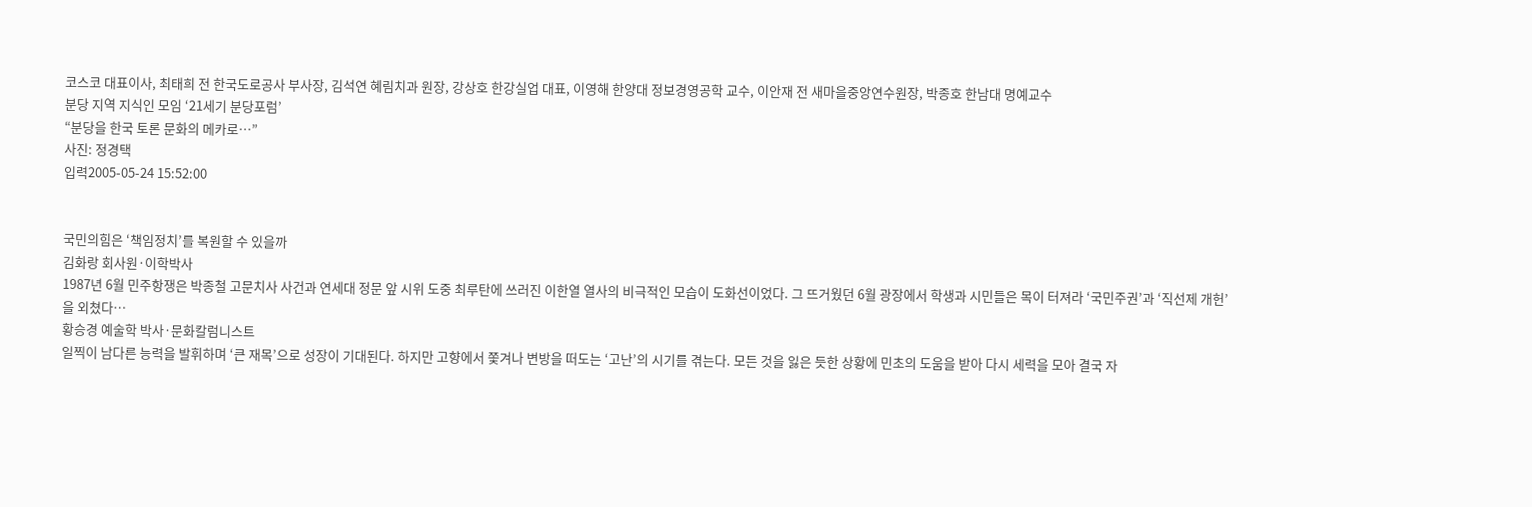코스코 대표이사, 최태희 전 한국도로공사 부사장, 김석연 혜림치과 원장, 강상호 한강실업 대표, 이영해 한양대 정보경영공학 교수, 이안재 전 새마을중앙연수원장, 박종호 한남대 명예교수
분당 지역 지식인 모임 ‘21세기 분당포럼’
“분당을 한국 토론 문화의 메카로…”
사진: 정경택
입력2005-05-24 15:52:00


국민의힘은 ‘책임정치’를 복원할 수 있을까
김화랑 회사원·이학박사
1987년 6월 민주항쟁은 박종철 고문치사 사건과 연세대 정문 앞 시위 도중 최루탄에 쓰러진 이한열 열사의 비극적인 모습이 도화선이었다. 그 뜨거웠던 6월 광장에서 학생과 시민들은 목이 터져라 ‘국민주권’과 ‘직선제 개헌’을 외쳤다…
황승경 예술학 박사·문화칼럼니스트
일찍이 남다른 능력을 발휘하며 ‘큰 재목’으로 성장이 기대된다. 하지만 고향에서 쫓겨나 변방을 떠도는 ‘고난’의 시기를 겪는다. 모든 것을 잃은 듯한 상황에 민초의 도움을 받아 다시 세력을 모아 결국 자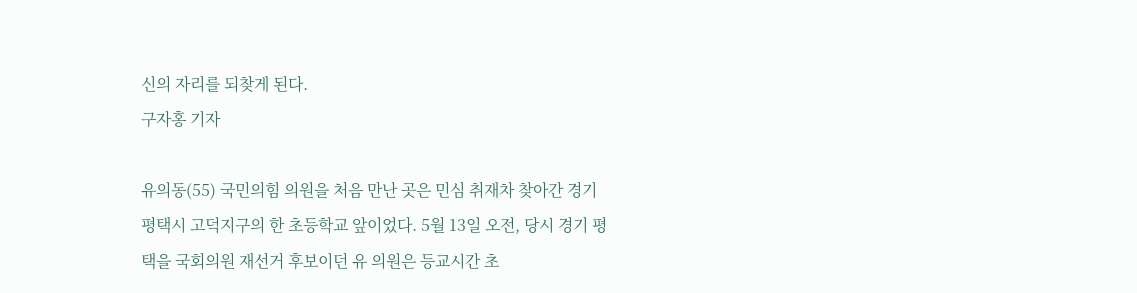신의 자리를 되찾게 된다.
구자홍 기자

유의동(55) 국민의힘 의원을 처음 만난 곳은 민심 취재차 찾아간 경기 평택시 고덕지구의 한 초등학교 앞이었다. 5월 13일 오전, 당시 경기 평택을 국회의원 재선거 후보이던 유 의원은 등교시간 초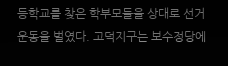등학교를 찾은 학부모들을 상대로 선거운동을 벌였다. 고덕지구는 보수정당에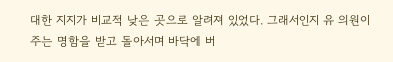대한 지지가 비교적 낮은 곳으로 알려져 있었다. 그래서인지 유 의원이 주는 명함을 받고 돌아서며 바닥에 버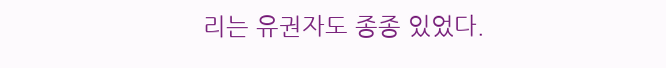리는 유권자도 종종 있었다.